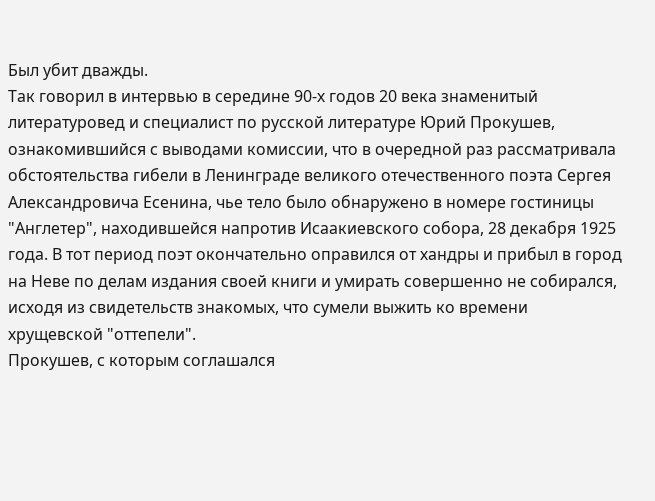Был убит дважды.
Так говорил в интервью в середине 90-х годов 20 века знаменитый литературовед и специалист по русской литературе Юрий Прокушев, ознакомившийся с выводами комиссии, что в очередной раз рассматривала обстоятельства гибели в Ленинграде великого отечественного поэта Сергея Александровича Есенина, чье тело было обнаружено в номере гостиницы "Англетер", находившейся напротив Исаакиевского собора, 28 декабря 1925 года. В тот период поэт окончательно оправился от хандры и прибыл в город на Неве по делам издания своей книги и умирать совершенно не собирался, исходя из свидетельств знакомых, что сумели выжить ко времени хрущевской "оттепели".
Прокушев, с которым соглашался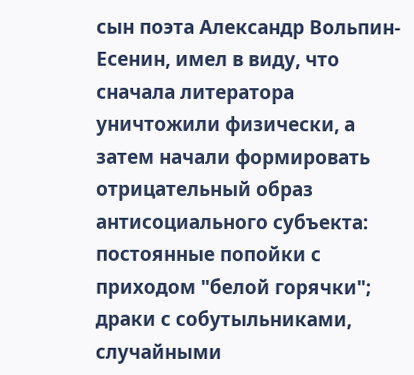сын поэта Александр Вольпин-Есенин, имел в виду, что сначала литератора уничтожили физически, а затем начали формировать отрицательный образ антисоциального субъекта: постоянные попойки с приходом "белой горячки"; драки с собутыльниками, случайными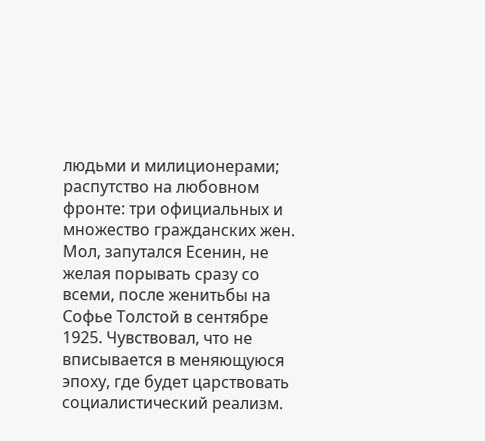людьми и милиционерами; распутство на любовном фронте: три официальных и множество гражданских жен. Мол, запутался Есенин, не желая порывать сразу со всеми, после женитьбы на Софье Толстой в сентябре 1925. Чувствовал, что не вписывается в меняющуюся эпоху, где будет царствовать социалистический реализм.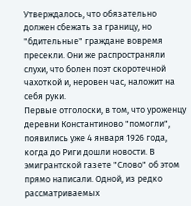Утверждалось, что обязательно должен сбежать за границу, но "бдительные" граждане вовремя пресекли. Они же распространяли слухи, что болен поэт скоротечной чахоткой и, неровен час, наложит на себя руки.
Первые отголоски, в том, что уроженцу деревни Константиново "помогли", появились уже 4 января 1926 года, когда до Риги дошли новости. В эмигрантской газете "Слово" об этом прямо написали. Одной, из редко рассматриваемых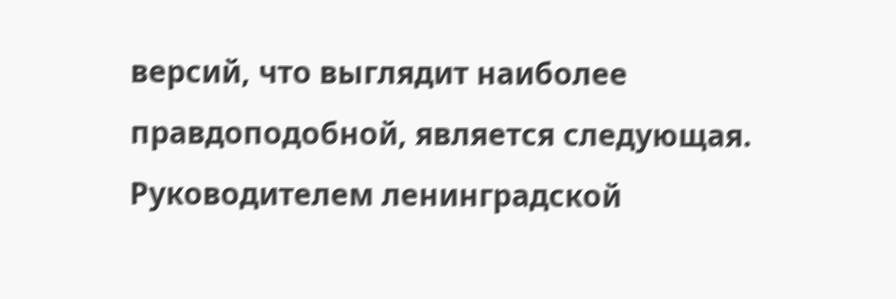версий, что выглядит наиболее правдоподобной, является следующая. Руководителем ленинградской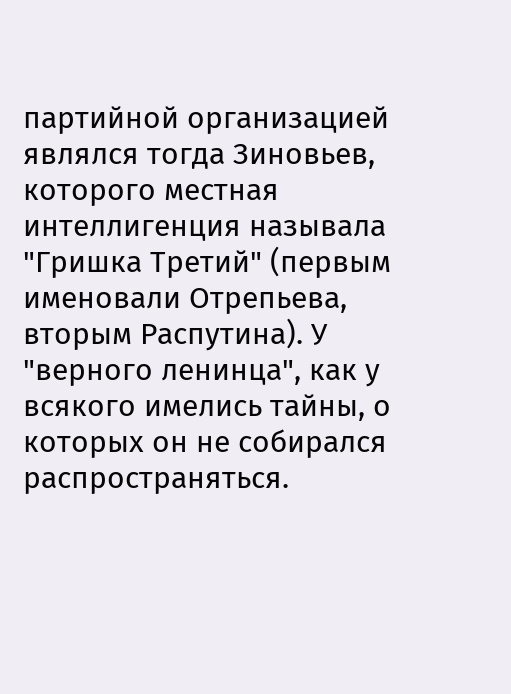партийной организацией являлся тогда Зиновьев, которого местная интеллигенция называла "Гришка Третий" (первым именовали Отрепьева, вторым Распутина). У "верного ленинца", как у всякого имелись тайны, о которых он не собирался распространяться.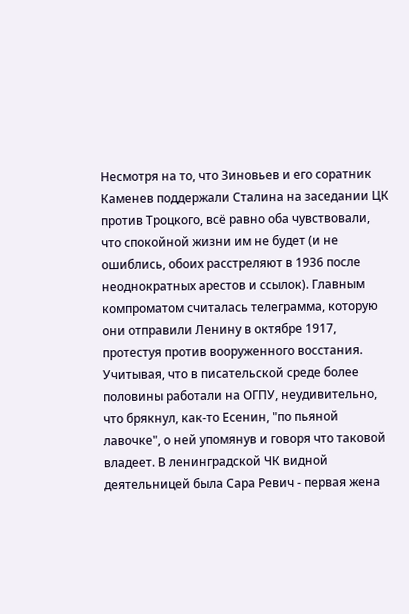Несмотря на то, что Зиновьев и его соратник Каменев поддержали Сталина на заседании ЦК против Троцкого, всё равно оба чувствовали, что спокойной жизни им не будет (и не ошиблись, обоих расстреляют в 1936 после неоднократных арестов и ссылок). Главным компроматом считалась телеграмма, которую они отправили Ленину в октябре 1917, протестуя против вооруженного восстания. Учитывая, что в писательской среде более половины работали на ОГПУ, неудивительно, что брякнул, как-то Есенин, "по пьяной лавочке", о ней упомянув и говоря что таковой владеет. В ленинградской ЧК видной деятельницей была Сара Ревич - первая жена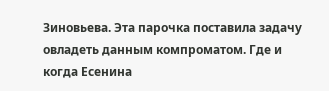Зиновьева. Эта парочка поставила задачу овладеть данным компроматом. Где и когда Есенина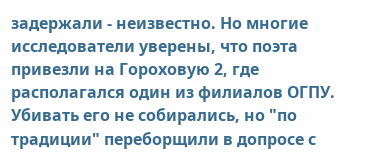задержали - неизвестно. Но многие исследователи уверены, что поэта привезли на Гороховую 2, где располагался один из филиалов ОГПУ. Убивать его не собирались, но "по традиции" переборщили в допросе с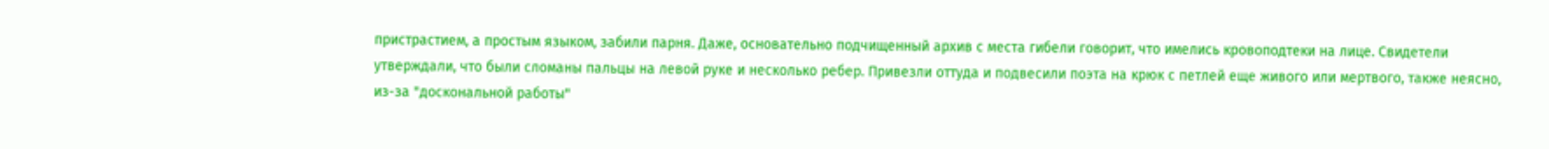пристрастием, а простым языком, забили парня. Даже, основательно подчищенный архив с места гибели говорит, что имелись кровоподтеки на лице. Свидетели утверждали, что были сломаны пальцы на левой руке и несколько ребер. Привезли оттуда и подвесили поэта на крюк с петлей еще живого или мертвого, также неясно, из-за "доскональной работы"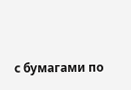с бумагами по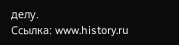делу.
Ссылка: www.history.ru